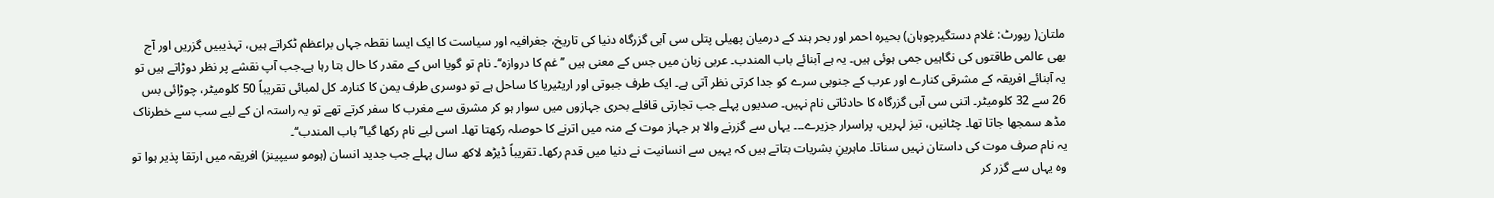ملتان( رپورٹ: غلام دستگیرچوہان) بحیرہ احمر اور بحر ہند کے درمیان پھیلی پتلی سی آبی گزرگاہ دنیا کی تاریخ، جغرافیہ اور سیاست کا ایک ایسا نقطہ جہاں براعظم ٹکراتے ہیں، تہذیبیں گزریں اور آج بھی عالمی طاقتوں کی نگاہیں جمی ہوئی ہیں۔ یہ ہے آبنائے باب المندب۔ عربی زبان میں جس کے معنی ہیں ’’غم کا دروازہ‘‘۔ نام تو گویا اس کے مقدر کا حال بتا رہا ہے۔جب آپ نقشے پر نظر دوڑاتے ہیں تو یہ آبنائے افریقہ کے مشرقی کنارے اور عرب کے جنوبی سرے کو جدا کرتی نظر آتی ہے۔ ایک طرف جبوتی اور اریٹیریا کا ساحل ہے تو دوسری طرف یمن کا کنارہ۔ کل لمبائی تقریباً 50 کلومیٹر، چوڑائی بس 26 سے 32 کلومیٹر۔ اتنی سی آبی گزرگاہ کا حادثاتی نام نہیں۔ صدیوں پہلے جب تجارتی قافلے بحری جہازوں میں سوار ہو کر مشرق سے مغرب کا سفر کرتے تھے تو یہ راستہ ان کے لیے سب سے خطرناک مڈھ سمجھا جاتا تھا۔ چٹانیں، تیز لہریں، پراسرار جزیرے۔۔۔ یہاں سے گزرنے والا ہر جہاز موت کے منہ میں اترنے کا حوصلہ رکھتا تھا۔ اسی لیے نام رکھا گیا’’باب المندب‘‘۔
یہ نام صرف موت کی داستان نہیں سناتا۔ ماہرینِ بشریات بتاتے ہیں کہ یہیں سے انسانیت نے دنیا میں قدم رکھا۔ تقریباً ڈیڑھ لاکھ سال پہلے جب جدید انسان (ہومو سیپینز) افریقہ میں ارتقا پذیر ہوا تو وہ یہاں سے گزر کر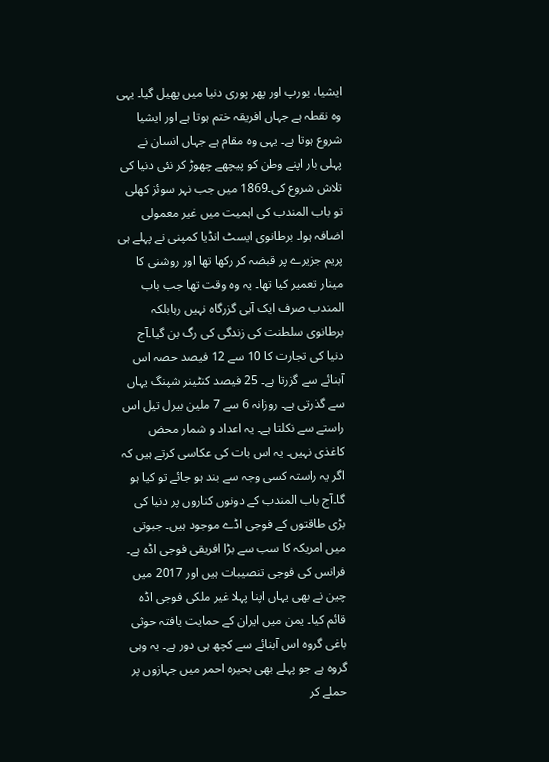ایشیا، یورپ اور پھر پوری دنیا میں پھیل گیا۔ یہی وہ نقطہ ہے جہاں افریقہ ختم ہوتا ہے اور ایشیا شروع ہوتا ہے۔ یہی وہ مقام ہے جہاں انسان نے پہلی بار اپنے وطن کو پیچھے چھوڑ کر نئی دنیا کی تلاش شروع کی۔1869 میں جب نہر سوئز کھلی تو باب المندب کی اہمیت میں غیر معمولی اضافہ ہوا۔ برطانوی ایسٹ انڈیا کمپنی نے پہلے ہی پریم جزیرے پر قبضہ کر رکھا تھا اور روشنی کا مینار تعمیر کیا تھا۔ یہ وہ وقت تھا جب باب المندب صرف ایک آبی گزرگاہ نہیں رہابلکہ برطانوی سلطنت کی زندگی کی رگ بن گیا۔آج دنیا کی تجارت کا 10 سے 12 فیصد حصہ اس آبنائے سے گزرتا ہے۔ 25 فیصد کنٹینر شپنگ یہاں سے گذرتی ہے۔ روزانہ 6 سے 7 ملین بیرل تیل اس راستے سے نکلتا ہے۔ یہ اعداد و شمار محض کاغذی نہیں۔ یہ اس بات کی عکاسی کرتے ہیں کہ اگر یہ راستہ کسی وجہ سے بند ہو جائے تو کیا ہو گا۔آج باب المندب کے دونوں کناروں پر دنیا کی بڑی طاقتوں کے فوجی اڈے موجود ہیں۔ جبوتی میں امریکہ کا سب سے بڑا افریقی فوجی اڈہ ہے۔ فرانس کی فوجی تنصیبات ہیں اور 2017 میں چین نے بھی یہاں اپنا پہلا غیر ملکی فوجی اڈہ قائم کیا۔ یمن میں ایران کے حمایت یافتہ حوثی باغی گروہ اس آبنائے سے کچھ ہی دور ہے۔ یہ وہی گروہ ہے جو پہلے بھی بحیرہ احمر میں جہازوں پر حملے کر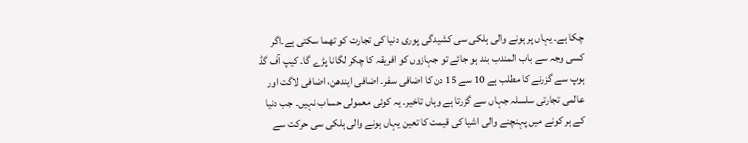چکا ہے۔ یہاں پر ہونے والی ہلکی سی کشیدگی پوری دنیا کی تجارت کو تھما سکتی ہے۔اگر کسی وجہ سے باب المندب بند ہو جائے تو جہازوں کو افریقہ کا چکر لگانا پڑے گا۔ کیپ آف گڈ ہوپ سے گزرنے کا مطلب ہے 10 سے 15 دن کا اضافی سفر۔ اضافی ایندھن، اضافی لاگت اور عالمی تجارتی سلسلہ جہاں سے گزرتا ہے وہاں تاخیر۔ یہ کوئی معمولی حساب نہیں۔ جب دنیا کے ہر کونے میں پہنچنے والی اشیا کی قیمت کا تعین یہاں ہونے والی ہلکی سی حرکت سے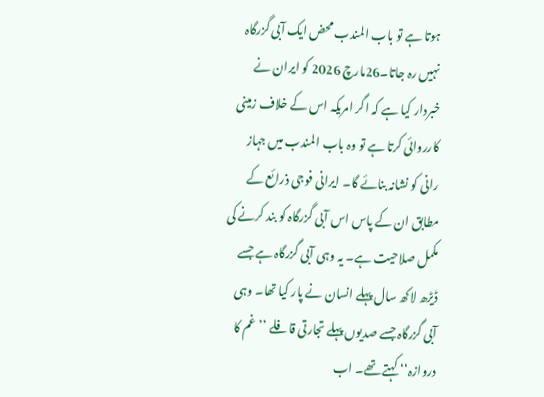ہوتا ہے تو باب المندب محض ایک آبی گزرگاہ نہیں رہ جاتا۔26مارچ 2026 کو ایران نے خبردار کیا ہے کہ اگر امریکہ اس کے خلاف زمینی کارروائی کرتا ہے تو وہ باب المندب میں جہاز رانی کو نشانہ بنائے گا۔ ایرانی فوجی ذرائع کے مطابق ان کے پاس اس آبی گزرگاہ کو بند کرنے کی مکمل صلاحیت ہے۔ یہ وہی آبی گزرگاہ ہے جسے ڈیڑھ لاکھ سال پہلے انسان نے پار کیا تھا۔ وہی آبی گزرگاہ جسے صدیوں پہلے تجارتی قافلے ’’غم کا دروازہ‘‘ کہتے تھے۔ اب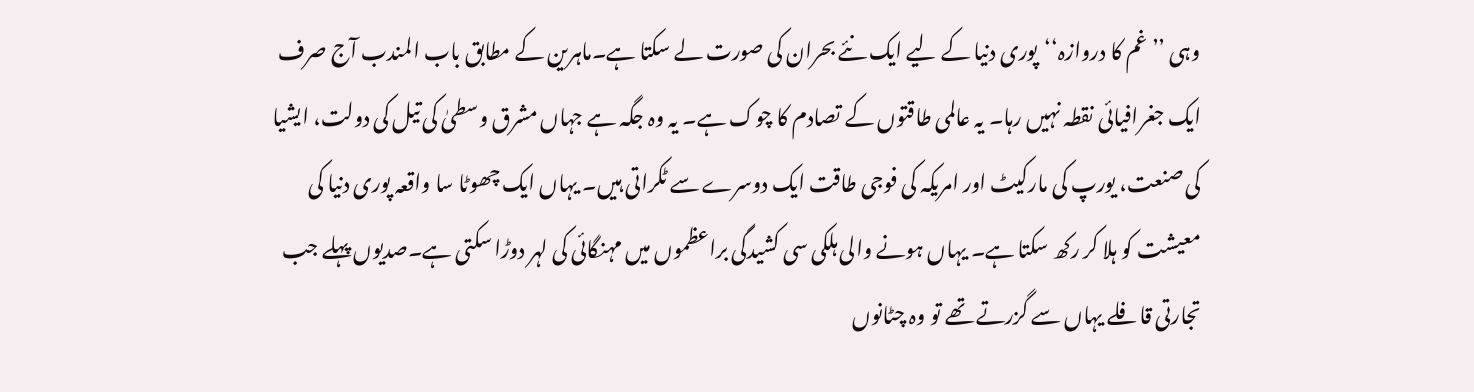وہی ’’غم کا دروازہ‘‘پوری دنیا کے لیے ایک نئے بحران کی صورت لے سکتا ہے۔ماہرین کے مطابق باب المندب آج صرف ایک جغرافیائی نقطہ نہیں رہا۔ یہ عالمی طاقتوں کے تصادم کا چوک ہے۔ یہ وہ جگہ ہے جہاں مشرق وسطیٰ کی تیل کی دولت، ایشیا کی صنعت، یورپ کی مارکیٹ اور امریکہ کی فوجی طاقت ایک دوسرے سے ٹکراتی ہیں۔ یہاں ایک چھوٹا سا واقعہ پوری دنیا کی معیشت کو ہلا کر رکھ سکتا ہے۔ یہاں ہونے والی ہلکی سی کشیدگی براعظموں میں مہنگائی کی لہر دوڑا سکتی ہے۔صدیوں پہلے جب تجارتی قافلے یہاں سے گزرتے تھے تو وہ چٹانوں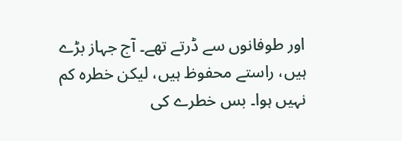اور طوفانوں سے ڈرتے تھے۔ آج جہاز بڑے ہیں، راستے محفوظ ہیں، لیکن خطرہ کم نہیں ہوا۔ بس خطرے کی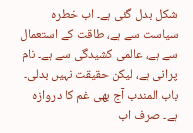شکل بدل گئی ہے۔ اب خطرہ سیاست سے ہے، طاقت کے استعمال سے ہے، عالمی کشیدگی سے ہے۔ نام پرانی ہے، لیکن حقیقت نہیں بدلی۔ باب المندب آج بھی غم کا دروازہ ہے۔ صرف اب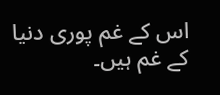اس کے غم پوری دنیا کے غم ہیں۔